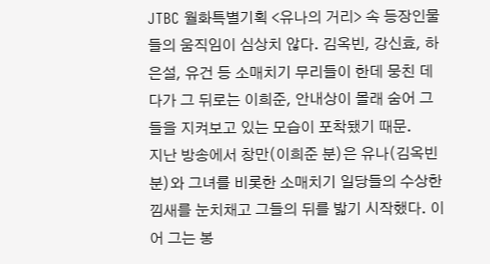JTBC 월화특별기획 <유나의 거리> 속 등장인물들의 움직임이 심상치 않다. 김옥빈, 강신효, 하은설, 유건 등 소매치기 무리들이 한데 뭉친 데다가 그 뒤로는 이희준, 안내상이 몰래 숨어 그들을 지켜보고 있는 모습이 포착됐기 때문.
지난 방송에서 창만(이희준 분)은 유나(김옥빈 분)와 그녀를 비롯한 소매치기 일당들의 수상한 낌새를 눈치채고 그들의 뒤를 밟기 시작했다. 이어 그는 봉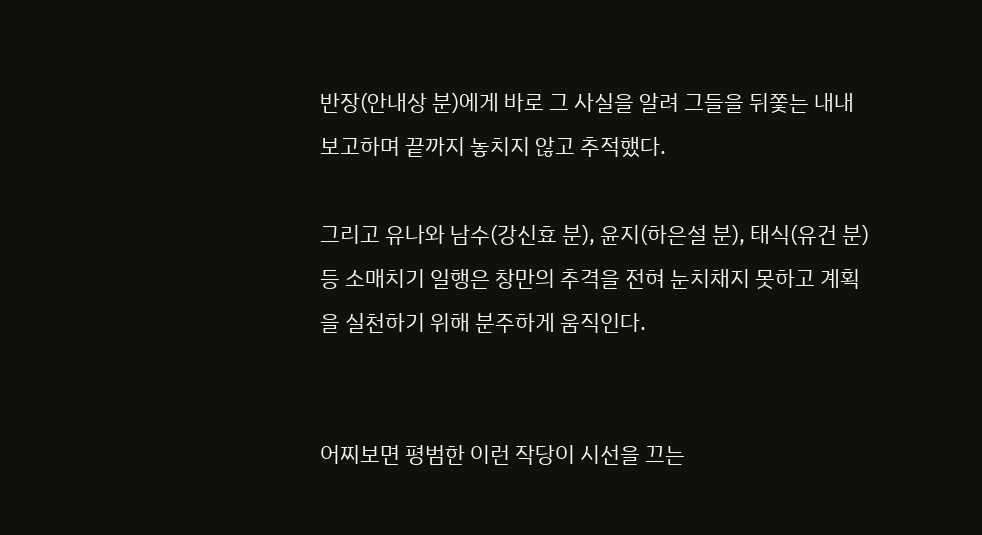반장(안내상 분)에게 바로 그 사실을 알려 그들을 뒤쫓는 내내 보고하며 끝까지 놓치지 않고 추적했다.

그리고 유나와 남수(강신효 분), 윤지(하은설 분), 태식(유건 분) 등 소매치기 일행은 창만의 추격을 전혀 눈치채지 못하고 계획을 실천하기 위해 분주하게 움직인다.


어찌보면 평범한 이런 작당이 시선을 끄는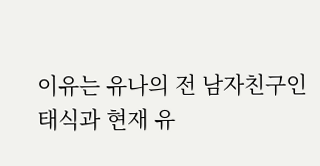이유는 유나의 전 남자친구인 태식과 현재 유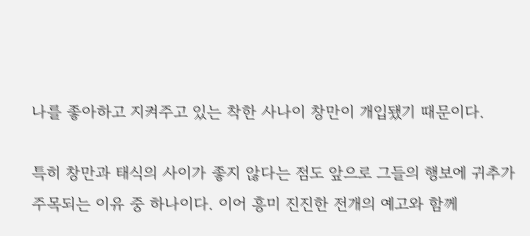나를 좋아하고 지켜주고 있는 착한 사나이 창만이 개입됐기 때문이다.

특히 창만과 태식의 사이가 좋지 않다는 점도 앞으로 그들의 행보에 귀추가 주목되는 이유 중 하나이다. 이어 흥미 진진한 전개의 예고와 함께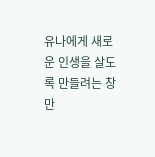유나에게 새로운 인생을 살도록 만들려는 창만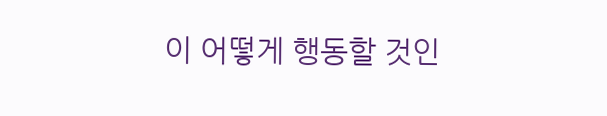이 어떻게 행동할 것인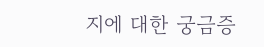지에 대한 궁금증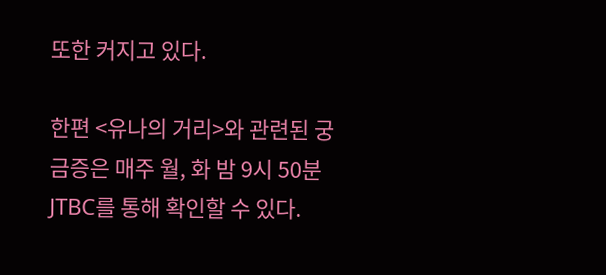또한 커지고 있다.

한편 <유나의 거리>와 관련된 궁금증은 매주 월, 화 밤 9시 50분 JTBC를 통해 확인할 수 있다.